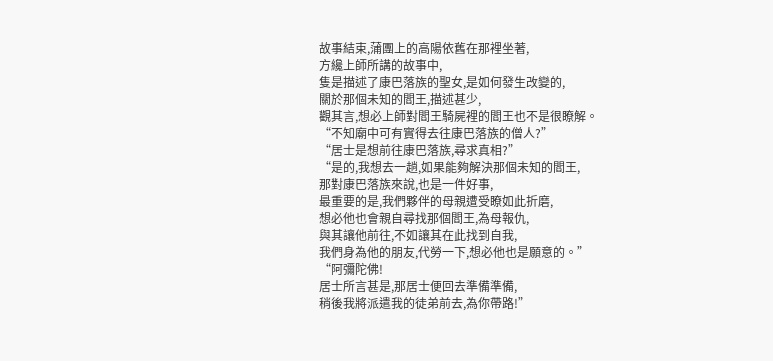故事結束,蒲團上的高陽依舊在那裡坐著,
方纔上師所講的故事中,
隻是描述了康巴落族的聖女,是如何發生改變的,
關於那個未知的閻王,描述甚少,
觀其言,想必上師對閻王騎屍裡的閻王也不是很瞭解。
“不知廟中可有實得去往康巴落族的僧人?”
“居士是想前往康巴落族,尋求真相?”
“是的,我想去一趟,如果能夠解決那個未知的閻王,
那對康巴落族來說,也是一件好事,
最重要的是,我們夥伴的母親遭受瞭如此折磨,
想必他也會親自尋找那個閻王,為母報仇,
與其讓他前往,不如讓其在此找到自我,
我們身為他的朋友,代勞一下,想必他也是願意的。”
“阿彌陀佛!
居士所言甚是,那居士便回去準備準備,
稍後我將派遣我的徒弟前去,為你帶路!”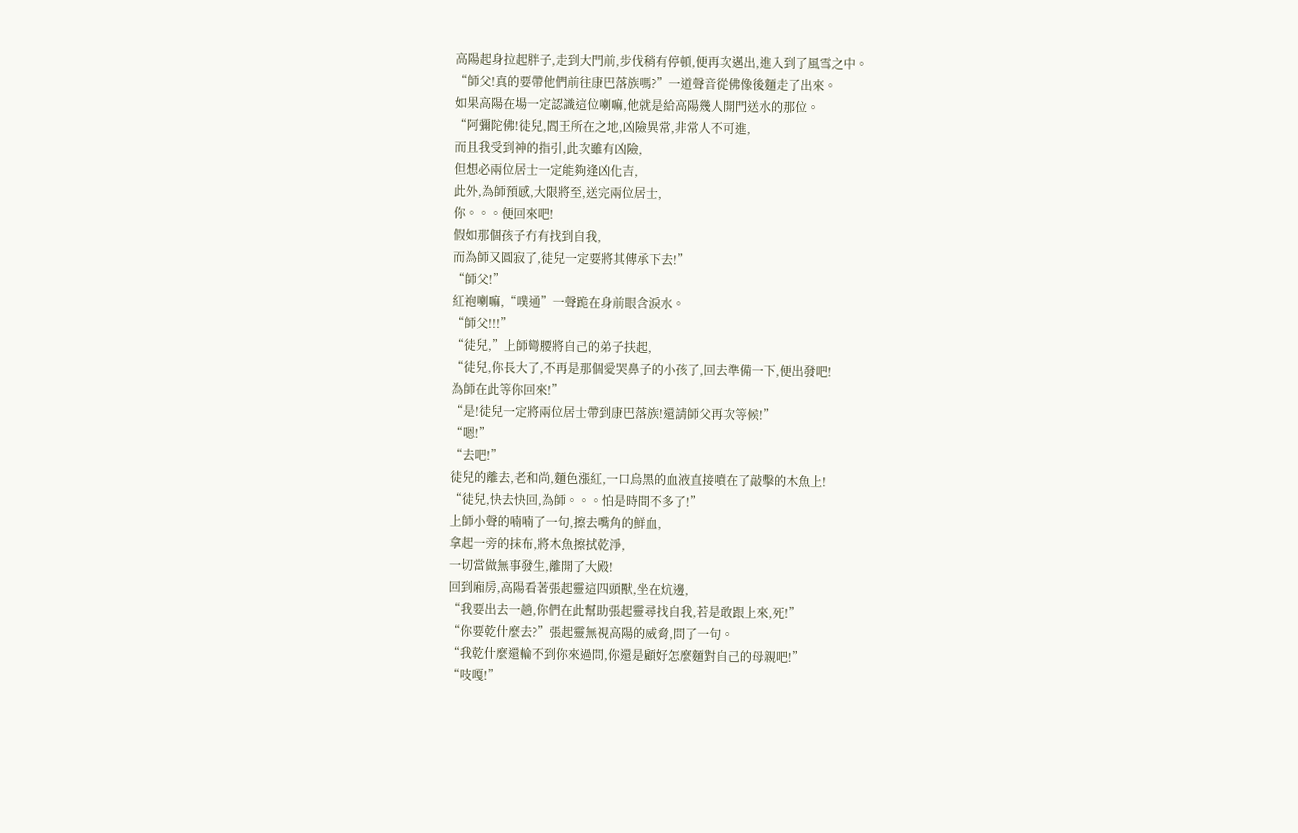高陽起身拉起胖子,走到大門前,步伐稍有停頓,便再次邁出,進入到了風雪之中。
“師父!真的要帶他們前往康巴落族嗎?”一道聲音從佛像後麵走了出來。
如果高陽在場一定認識這位喇嘛,他就是給高陽幾人開門送水的那位。
“阿彌陀佛!徒兒,閻王所在之地,凶險異常,非常人不可進,
而且我受到神的指引,此次雖有凶險,
但想必兩位居士一定能夠逢凶化吉,
此外,為師預感,大限將至,送完兩位居士,
你。。。便回來吧!
假如那個孩子冇有找到自我,
而為師又圓寂了,徒兒一定要將其傳承下去!”
“師父!”
紅袍喇嘛,“噗通”一聲跪在身前眼含淚水。
“師父!!!”
“徒兒,”上師彎腰將自己的弟子扶起,
“徒兒,你長大了,不再是那個愛哭鼻子的小孩了,回去準備一下,便出發吧!
為師在此等你回來!”
“是!徒兒一定將兩位居士帶到康巴落族!還請師父再次等候!”
“嗯!”
“去吧!”
徒兒的離去,老和尚,麵色漲紅,一口烏黑的血液直接噴在了敲擊的木魚上!
“徒兒,快去快回,為師。。。怕是時間不多了!”
上師小聲的喃喃了一句,擦去嘴角的鮮血,
拿起一旁的抹布,將木魚擦拭乾淨,
一切當做無事發生,離開了大殿!
回到廂房,高陽看著張起靈這四頭獸,坐在炕邊,
“我要出去一趟,你們在此幫助張起靈尋找自我,若是敢跟上來,死!”
“你要乾什麼去?”張起靈無視高陽的威脅,問了一句。
“我乾什麼還輪不到你來過問,你還是顧好怎麼麵對自己的母親吧!”
“吱嘎!”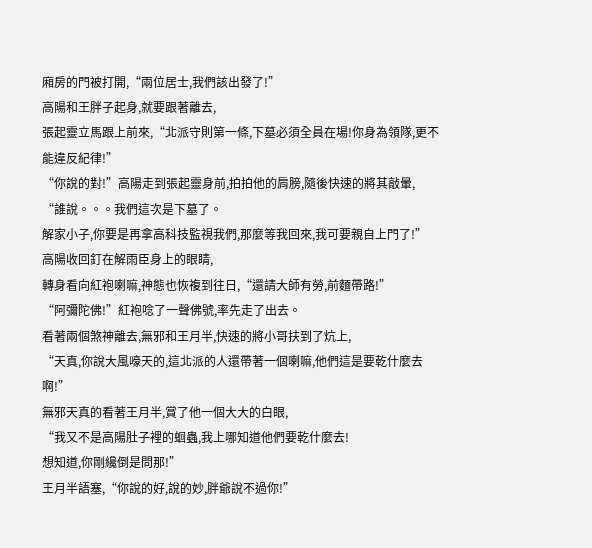廂房的門被打開,“兩位居士,我們該出發了!”
高陽和王胖子起身,就要跟著離去,
張起靈立馬跟上前來,“北派守則第一條,下墓必須全員在場!你身為領隊,更不能違反紀律!”
“你說的對!”高陽走到張起靈身前,拍拍他的肩膀,隨後快速的將其敲暈,
“誰說。。。我們這次是下墓了。
解家小子,你要是再拿高科技監視我們,那麼等我回來,我可要親自上門了!”
高陽收回釘在解雨臣身上的眼睛,
轉身看向紅袍喇嘛,神態也恢複到往日,“還請大師有勞,前麵帶路!”
“阿彌陀佛!”紅袍唸了一聲佛號,率先走了出去。
看著兩個煞神離去,無邪和王月半,快速的將小哥扶到了炕上,
“天真,你說大風嚎天的,這北派的人還帶著一個喇嘛,他們這是要乾什麼去啊!”
無邪天真的看著王月半,賞了他一個大大的白眼,
“我又不是高陽肚子裡的蛔蟲,我上哪知道他們要乾什麼去!
想知道,你剛纔倒是問那!”
王月半語塞,“你說的好,說的妙,胖爺說不過你!”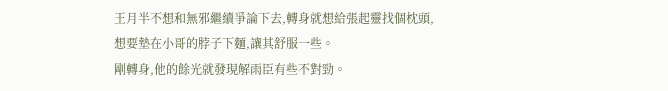王月半不想和無邪繼續爭論下去,轉身就想給張起靈找個枕頭,
想要墊在小哥的脖子下麵,讓其舒服一些。
剛轉身,他的餘光就發現解雨臣有些不對勁。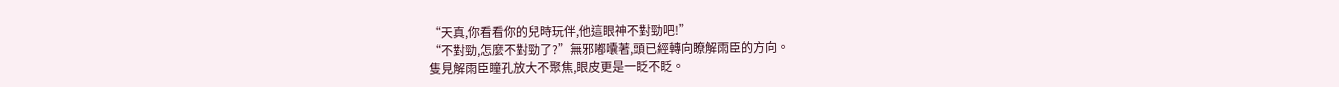“天真,你看看你的兒時玩伴,他這眼神不對勁吧!”
“不對勁,怎麼不對勁了?”無邪嘟囔著,頭已經轉向瞭解雨臣的方向。
隻見解雨臣瞳孔放大不聚焦,眼皮更是一眨不眨。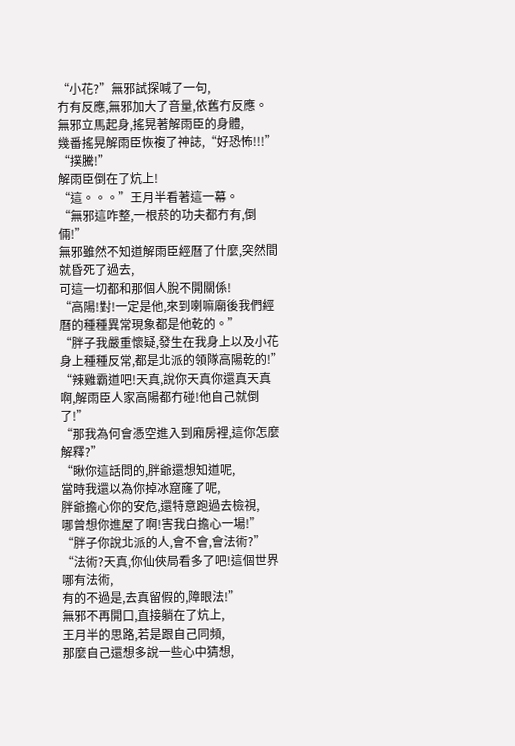“小花?”無邪試探喊了一句,
冇有反應,無邪加大了音量,依舊冇反應。
無邪立馬起身,搖晃著解雨臣的身體,
幾番搖晃解雨臣恢複了神誌,“好恐怖!!!”
“撲騰!”
解雨臣倒在了炕上!
“這。。。”王月半看著這一幕。
“無邪這咋整,一根菸的功夫都冇有,倒倆!”
無邪雖然不知道解雨臣經曆了什麼,突然間就昏死了過去,
可這一切都和那個人脫不開關係!
“高陽!對!一定是他,來到喇嘛廟後我們經曆的種種異常現象都是他乾的。”
“胖子我嚴重懷疑,發生在我身上以及小花身上種種反常,都是北派的領隊高陽乾的!”
“辣雞霸道吧!天真,說你天真你還真天真啊,解雨臣人家高陽都冇碰!他自己就倒了!”
“那我為何會憑空進入到廂房裡,這你怎麼解釋?”
“瞅你這話問的,胖爺還想知道呢,
當時我還以為你掉冰窟窿了呢,
胖爺擔心你的安危,還特意跑過去檢視,
哪曾想你進屋了啊!害我白擔心一場!”
“胖子你說北派的人,會不會,會法術?”
“法術?天真,你仙俠局看多了吧!這個世界哪有法術,
有的不過是,去真留假的,障眼法!”
無邪不再開口,直接躺在了炕上,
王月半的思路,若是跟自己同頻,
那麼自己還想多說一些心中猜想,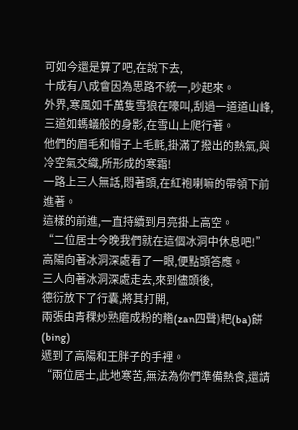可如今還是算了吧,在說下去,
十成有八成會因為思路不統一,吵起來。
外界,寒風如千萬隻雪狼在嚎叫,刮過一道道山峰,
三道如螞蟻般的身影,在雪山上爬行著。
他們的眉毛和帽子上毛氈,掛滿了撥出的熱氣,與冷空氣交織,所形成的寒霜!
一路上三人無話,悶著頭,在紅袍喇嘛的帶領下前進著。
這樣的前進,一直持續到月亮掛上高空。
“二位居士今晚我們就在這個冰洞中休息吧!”
高陽向著冰洞深處看了一眼,便點頭答應。
三人向著冰洞深處走去,來到儘頭後,
德衍放下了行囊,將其打開,
兩張由青稞炒熟磨成粉的糌(zan四聲)粑(ba)餅(bing)
遞到了高陽和王胖子的手裡。
“兩位居士,此地寒苦,無法為你們準備熱食,還請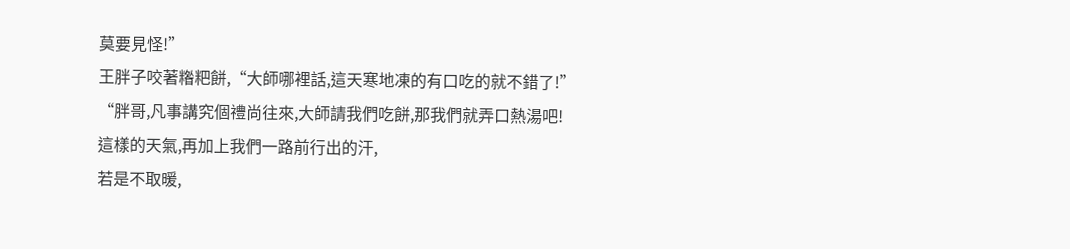莫要見怪!”
王胖子咬著糌粑餅,“大師哪裡話,這天寒地凍的有口吃的就不錯了!”
“胖哥,凡事講究個禮尚往來,大師請我們吃餅,那我們就弄口熱湯吧!
這樣的天氣,再加上我們一路前行出的汗,
若是不取暖,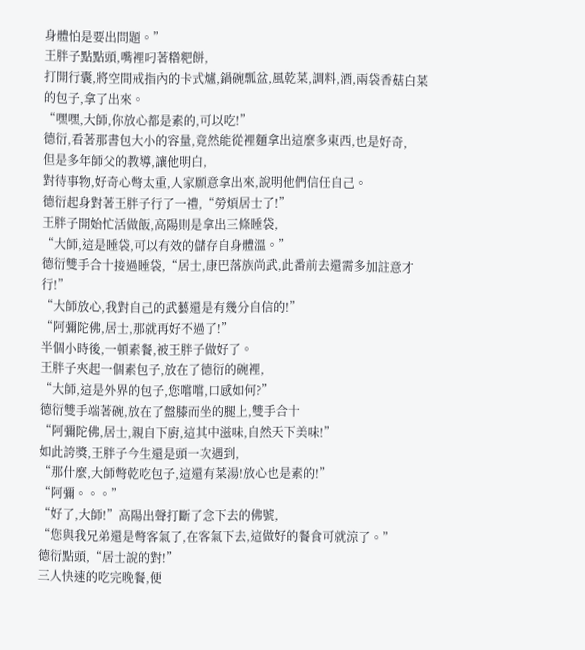身體怕是要出問題。”
王胖子點點頭,嘴裡叼著糌粑餅,
打開行囊,將空間戒指內的卡式爐,鍋碗瓢盆,風乾菜,調料,酒,兩袋香菇白菜的包子,拿了出來。
“嘿嘿,大師,你放心都是素的,可以吃!”
德衍,看著那書包大小的容量,竟然能從裡麵拿出這麼多東西,也是好奇,
但是多年師父的教導,讓他明白,
對待事物,好奇心彆太重,人家願意拿出來,說明他們信任自己。
德衍起身對著王胖子行了一禮,“勞煩居士了!”
王胖子開始忙活做飯,高陽則是拿出三條睡袋,
“大師,這是睡袋,可以有效的儲存自身體溫。”
德衍雙手合十接過睡袋,“居士,康巴落族尚武,此番前去還需多加註意才行!”
“大師放心,我對自己的武藝還是有幾分自信的!”
“阿彌陀佛,居士,那就再好不過了!”
半個小時後,一頓素餐,被王胖子做好了。
王胖子夾起一個素包子,放在了德衍的碗裡,
“大師,這是外界的包子,您嚐嚐,口感如何?”
德衍雙手端著碗,放在了盤膝而坐的腿上,雙手合十
“阿彌陀佛,居士,親自下廚,這其中滋味,自然天下美味!”
如此誇獎,王胖子今生還是頭一次遇到,
“那什麼,大師彆乾吃包子,這還有菜湯!放心也是素的!”
“阿彌。。。”
“好了,大師!”高陽出聲打斷了念下去的佛號,
“您與我兄弟還是彆客氣了,在客氣下去,這做好的餐食可就涼了。”
德衍點頭,“居士說的對!”
三人快速的吃完晚餐,便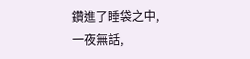鑽進了睡袋之中,
一夜無話,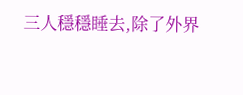三人穩穩睡去,除了外界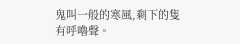鬼叫一般的寒風,剩下的隻有呼嚕聲。